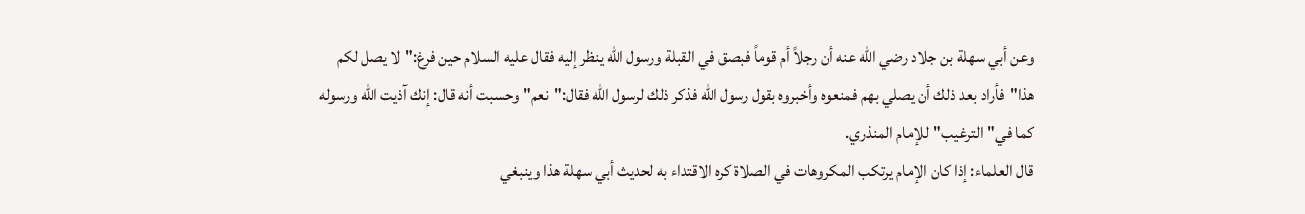وعن أبي سهلة بن جلاد رضي الله عنه أن رجلاً أم قوماً فبصق في القبلة ورسول الله ينظر إليه فقال عليه السلام حين فرغ:"لا يصل لكم هذا"فأراد بعد ذلك أن يصلي بهم فمنعوه وأخبروه بقول رسول الله فذكر ذلك لرسول الله فقال:"نعم"وحسبت أنه قال: إنك آذيت الله ورسوله كما في"الترغيب"للإمام المنذري.
قال العلماء: إذا كان الإمام يرتكب المكروهات في الصلاة كره الاقتداء به لحديث أبي سهلة هذا وينبغي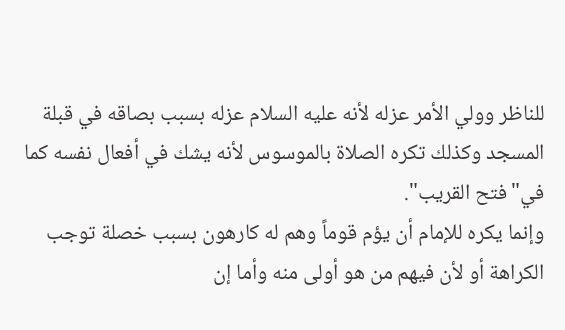للناظر وولي الأمر عزله لأنه عليه السلام عزله بسبب بصاقه في قبلة المسجد وكذلك تكره الصلاة بالموسوس لأنه يشك في أفعال نفسه كما في"فتح القريب".
وإنما يكره للإمام أن يؤم قوماً وهم له كارهون بسبب خصلة توجب الكراهة أو لأن فيهم من هو أولى منه وأما إن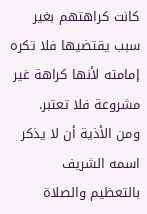كانت كراهتهم بغير سبب يقتضيها فلا تكره إمامته لأنها كراهة غير مشروعة فلا تعتبر.
ومن الأذية أن لا يذكر اسمه الشريف بالتعظيم والصلاة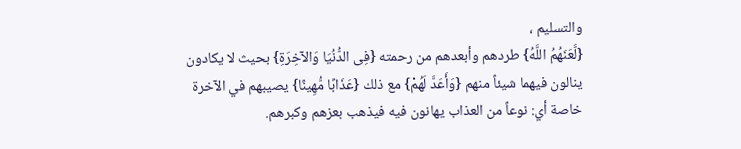والتسليم ،
{لَّعَنَهُمُ اللَّهُ} طردهم وأبعدهم من رحمته {فِى الدُّنُيَا وَالآخِرَةِ} بحيث لا يكادون ينالون فيهما شيئاً منهم {وَأَعَدَّ لَهُمْ} مع ذلك {عَذَابًا مُّهِينًا} يصيبهم في الآخرة خاصة أي: نوعاً من العذاب يهانون فيه فيذهب بعزهم وكبرهم.